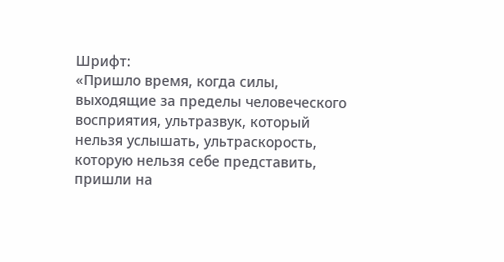Шрифт:
«Пришло время, когда силы, выходящие за пределы человеческого восприятия, ультразвук, который нельзя услышать, ультраскорость, которую нельзя себе представить, пришли на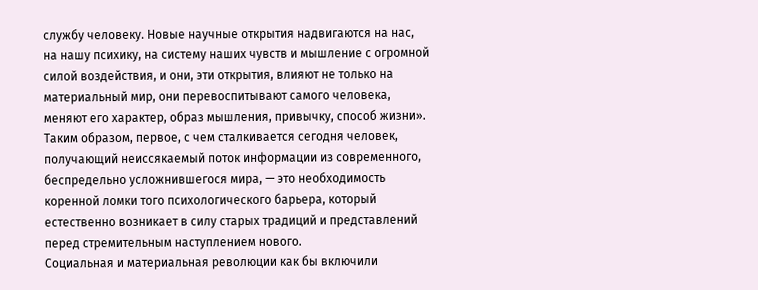службу человеку. Новые научные открытия надвигаются на нас, на нашу психику, на систему наших чувств и мышление с огромной силой воздействия, и они, эти открытия, влияют не только на материальный мир, они перевоспитывают самого человека, меняют его характер, образ мышления, привычку, способ жизни».
Таким образом, первое, с чем сталкивается сегодня человек, получающий неиссякаемый поток информации из современного, беспредельно усложнившегося мира, — это необходимость коренной ломки того психологического барьера, который естественно возникает в силу старых традиций и представлений перед стремительным наступлением нового.
Социальная и материальная революции как бы включили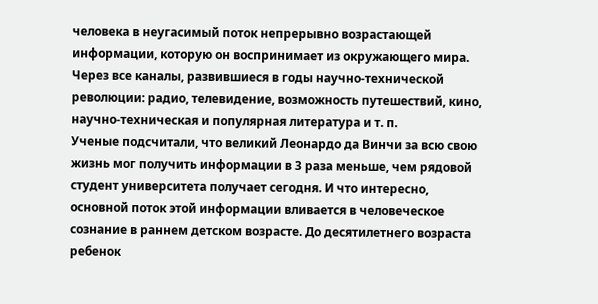человека в неугасимый поток непрерывно возрастающей информации, которую он воспринимает из окружающего мира. Через все каналы, развившиеся в годы научно-технической революции: радио, телевидение, возможность путешествий, кино, научно-техническая и популярная литература и т. п.
Ученые подсчитали, что великий Леонардо да Винчи за всю свою жизнь мог получить информации в 3 раза меньше, чем рядовой студент университета получает сегодня. И что интересно, основной поток этой информации вливается в человеческое сознание в раннем детском возрасте. До десятилетнего возраста ребенок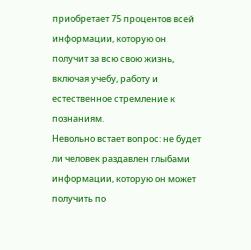приобретает 75 процентов всей информации, которую он получит за всю свою жизнь, включая учебу, работу и естественное стремление к познаниям.
Невольно встает вопрос: не будет ли человек раздавлен глыбами информации, которую он может получить по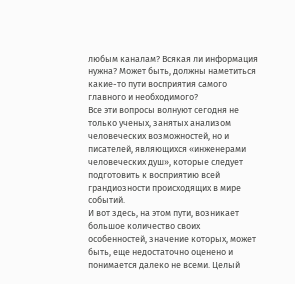любым каналам? Всякая ли информация нужна? Может быть, должны наметиться какие-то пути восприятия самого главного и необходимого?
Все эти вопросы волнуют сегодня не только ученых, занятых анализом человеческих возможностей, но и писателей, являющихся «инженерами человеческих душ», которые следует подготовить к восприятию всей грандиозности происходящих в мире событий.
И вот здесь, на этом пути, возникает большое количество своих особенностей, значение которых, может быть, еще недостаточно оценено и понимается далеко не всеми. Целый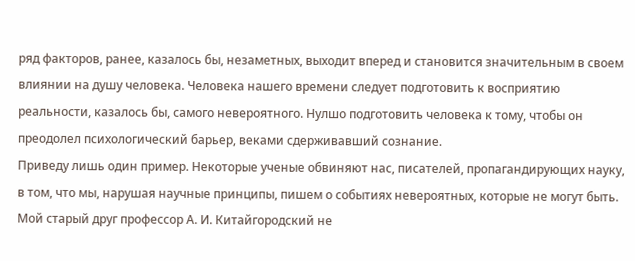ряд факторов, ранее, казалось бы, незаметных, выходит вперед и становится значительным в своем влиянии на душу человека. Человека нашего времени следует подготовить к восприятию реальности, казалось бы, самого невероятного. Нулшо подготовить человека к тому, чтобы он преодолел психологический барьер, веками сдерживавший сознание.
Приведу лишь один пример. Некоторые ученые обвиняют нас, писателей, пропагандирующих науку, в том, что мы, нарушая научные принципы, пишем о событиях невероятных, которые не могут быть.
Мой старый друг профессор А. И. Китайгородский не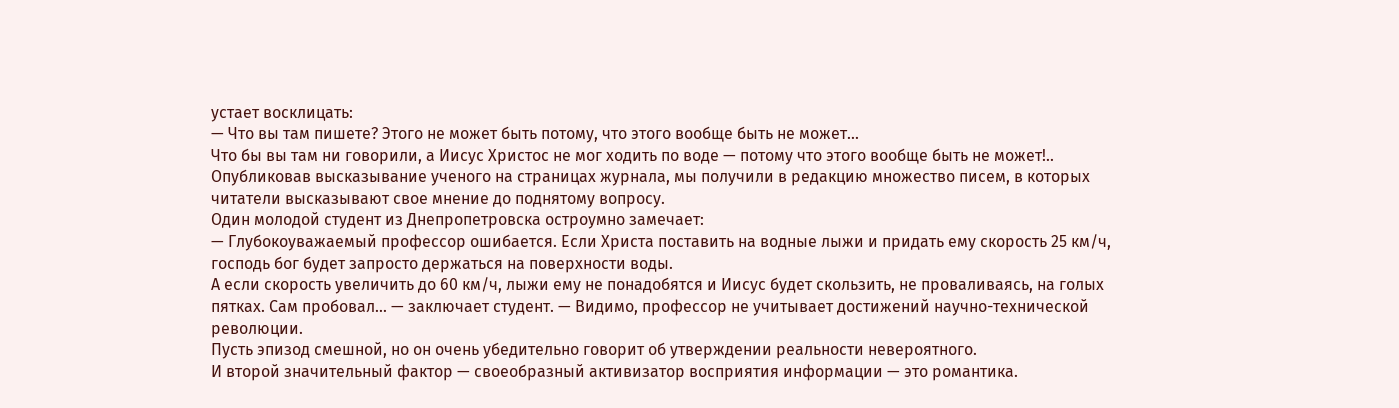устает восклицать:
— Что вы там пишете? Этого не может быть потому, что этого вообще быть не может...
Что бы вы там ни говорили, а Иисус Христос не мог ходить по воде — потому что этого вообще быть не может!..
Опубликовав высказывание ученого на страницах журнала, мы получили в редакцию множество писем, в которых читатели высказывают свое мнение до поднятому вопросу.
Один молодой студент из Днепропетровска остроумно замечает:
— Глубокоуважаемый профессор ошибается. Если Христа поставить на водные лыжи и придать ему скорость 25 км/ч, господь бог будет запросто держаться на поверхности воды.
А если скорость увеличить до 60 км/ч, лыжи ему не понадобятся и Иисус будет скользить, не проваливаясь, на голых пятках. Сам пробовал... — заключает студент. — Видимо, профессор не учитывает достижений научно-технической революции.
Пусть эпизод смешной, но он очень убедительно говорит об утверждении реальности невероятного.
И второй значительный фактор — своеобразный активизатор восприятия информации — это романтика.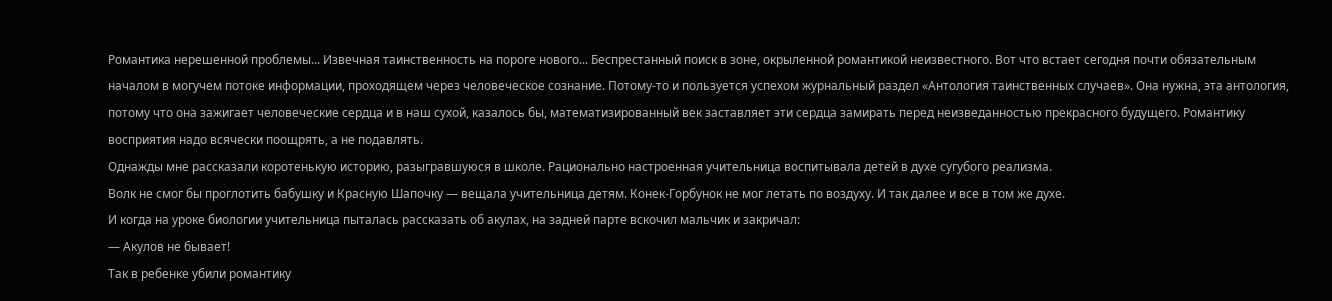Романтика нерешенной проблемы... Извечная таинственность на пороге нового... Беспрестанный поиск в зоне, окрыленной романтикой неизвестного. Вот что встает сегодня почти обязательным началом в могучем потоке информации, проходящем через человеческое сознание. Потому-то и пользуется успехом журнальный раздел «Антология таинственных случаев». Она нужна, эта антология, потому что она зажигает человеческие сердца и в наш сухой, казалось бы, математизированный век заставляет эти сердца замирать перед неизведанностью прекрасного будущего. Романтику восприятия надо всячески поощрять, а не подавлять.
Однажды мне рассказали коротенькую историю, разыгравшуюся в школе. Рационально настроенная учительница воспитывала детей в духе сугубого реализма.
Волк не смог бы проглотить бабушку и Красную Шапочку — вещала учительница детям. Конек-Горбунок не мог летать по воздуху. И так далее и все в том же духе.
И когда на уроке биологии учительница пыталась рассказать об акулах, на задней парте вскочил мальчик и закричал:
— Акулов не бывает!
Так в ребенке убили романтику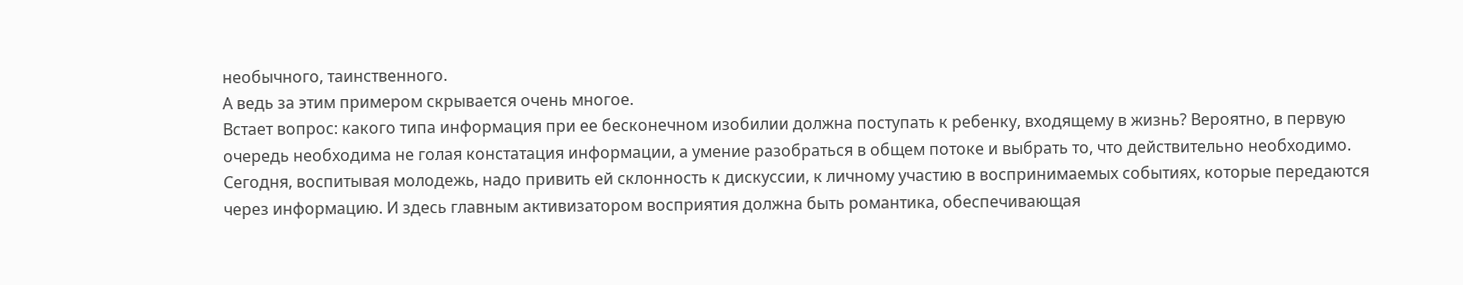необычного, таинственного.
А ведь за этим примером скрывается очень многое.
Встает вопрос: какого типа информация при ее бесконечном изобилии должна поступать к ребенку, входящему в жизнь? Вероятно, в первую очередь необходима не голая констатация информации, а умение разобраться в общем потоке и выбрать то, что действительно необходимо. Сегодня, воспитывая молодежь, надо привить ей склонность к дискуссии, к личному участию в воспринимаемых событиях, которые передаются через информацию. И здесь главным активизатором восприятия должна быть романтика, обеспечивающая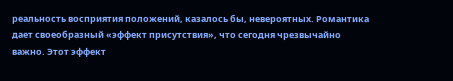реальность восприятия положений, казалось бы, невероятных. Романтика дает своеобразный «эффект присутствия», что сегодня чрезвычайно важно. Этот эффект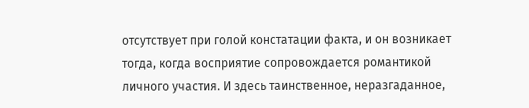отсутствует при голой констатации факта, и он возникает тогда, когда восприятие сопровождается романтикой личного участия. И здесь таинственное, неразгаданное,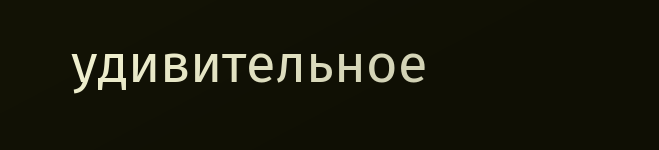удивительное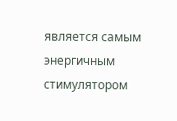является самым энергичным стимулятором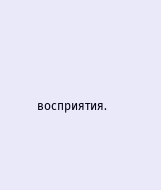восприятия.